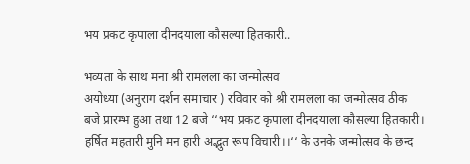भय प्रकट कृपाला दीनदयाला कौसल्या हितकारी..

भव्यता के साथ मना श्री रामलला का जन्मोत्सव
अयोध्या (अनुराग दर्शन समाचार ) रविवार को श्री रामलला का जन्मोत्सव ठीक बजे प्रारम्भ हुआ तथा 12 बजे ‘‘भय प्रकट कृपाला दीनदयाला कौसल्या हितकारी। हर्षित महतारी मुनि मन हारी अद्भुत रूप विचारी।।‘‘ के उनके जन्मोत्सव के छन्द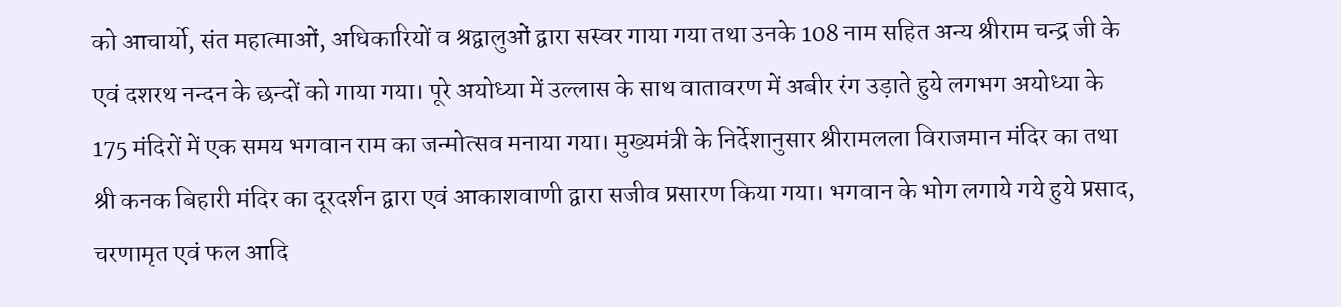को आचार्यो, संत महात्माओं, अधिकारियों व श्रद्वालुओं द्वारा सस्वर गाया गया तथा उनके 108 नाम सहित अन्य श्रीराम चन्द्र जी के एवं दशरथ नन्दन के छन्दों को गाया गया। पूरे अयोध्या में उल्लास के साथ वातावरण में अबीर रंग उड़ाते हुये लगभग अयोध्या के 175 मंदिरों में एक समय भगवान राम का जन्मोत्सव मनाया गया। मुख्यमंत्री के निर्देशानुसार श्रीरामलला विराजमान मंदिर का तथा श्री कनक बिहारी मंदिर का दूरदर्शन द्वारा एवं आकाशवाणी द्वारा सजीव प्रसारण किया गया। भगवान के भोग लगाये गये हुये प्रसाद, चरणामृत एवं फल आदि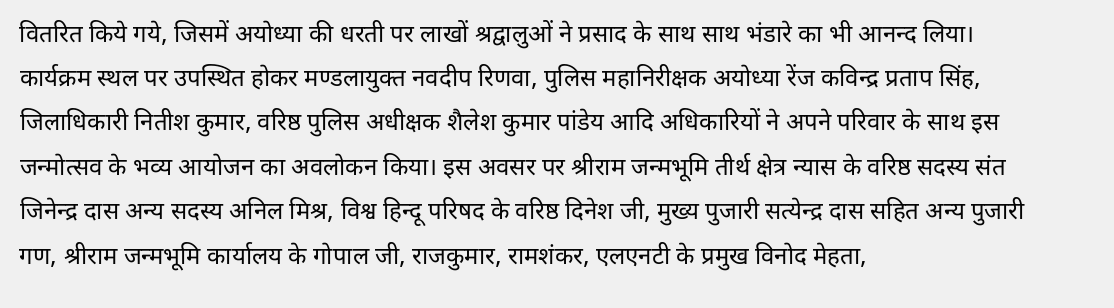वितरित किये गये, जिसमें अयोध्या की धरती पर लाखों श्रद्वालुओं ने प्रसाद के साथ साथ भंडारे का भी आनन्द लिया।
कार्यक्रम स्थल पर उपस्थित होकर मण्डलायुक्त नवदीप रिणवा, पुलिस महानिरीक्षक अयोध्या रेंज कविन्द्र प्रताप सिंह, जिलाधिकारी नितीश कुमार, वरिष्ठ पुलिस अधीक्षक शैलेश कुमार पांडेय आदि अधिकारियों ने अपने परिवार के साथ इस जन्मोत्सव के भव्य आयोजन का अवलोकन किया। इस अवसर पर श्रीराम जन्मभूमि तीर्थ क्षेत्र न्यास के वरिष्ठ सदस्य संत जिनेन्द्र दास अन्य सदस्य अनिल मिश्र, विश्व हिन्दू परिषद के वरिष्ठ दिनेश जी, मुख्य पुजारी सत्येन्द्र दास सहित अन्य पुजारी गण, श्रीराम जन्मभूमि कार्यालय के गोपाल जी, राजकुमार, रामशंकर, एलएनटी के प्रमुख विनोद मेहता,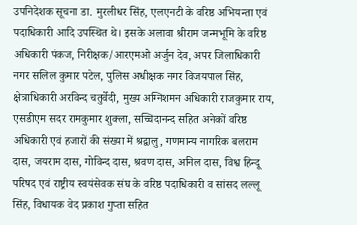उपनिदेशक सूचना डा. मुरलीधर सिंह, एलएनटी के वरिष्ठ अभियन्ता एवं पदाधिकारी आदि उपस्थित थे। इसके अलावा श्रीराम जन्मभूमि के वरिष्ठ अधिकारी पंकज, निरीक्षक/आरएमओ अर्जुन देव, अपर जिलाधिकारी नगर सलिल कुमार पटेल, पुलिस अधीक्षक नगर विजयपाल सिंह, क्षेत्राधिकारी अरविन्द चतुर्वेदी, मुख्य अग्निशमन अधिकारी राजकुमार राय, एसडीएम सदर रामकुमार शुक्ला, सच्चिदानन्द सहित अनेकों वरिष्ठ अधिकारी एवं हजारों की संख्या में श्रद्वालु, गणमान्य नागरिक बलराम दास, जयराम दास, गोविन्द दास, श्रवण दास, अनिल दास, विश्व हिन्दू परिषद एवं राष्ट्रीय स्वयंसेवक संघ के वरिष्ठ पदाधिकारी व सांसद लल्लू सिंह, विधायक वेद प्रकाश गुप्ता सहित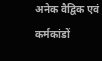अनेक वैद्विक एवं कर्मकांडों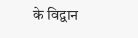के विद्वान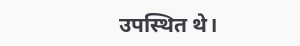उपस्थित थे।